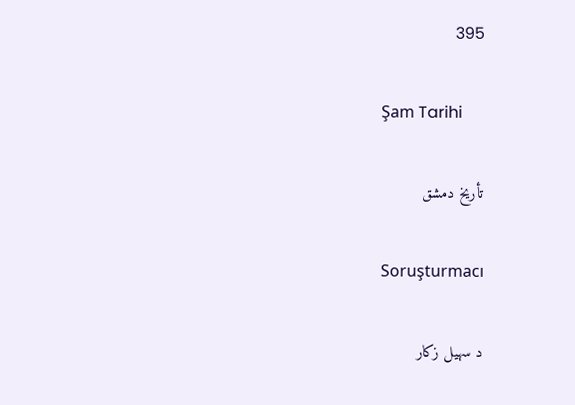395

Şam Tarihi

تأريخ دمشق

Soruşturmacı

د سهيل زكار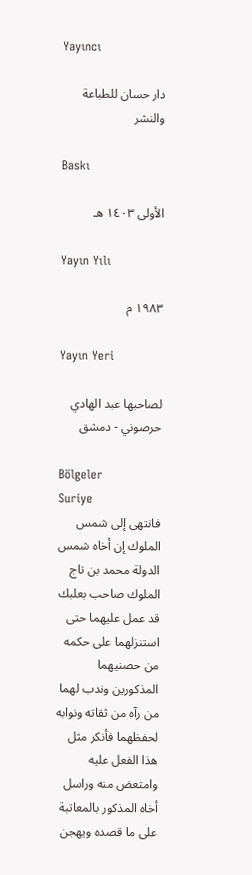Yayıncı

دار حسان للطباعة والنشر

Baskı

الأولى ١٤٠٣ هـ

Yayın Yılı

١٩٨٣ م

Yayın Yeri

لصاحبها عبد الهادي حرصوني - دمشق

Bölgeler
Suriye
فانتهى إلى شمس الملوك إن أخاه شمس الدولة محمد بن تاج الملوك صاحب بعلبك قد عمل عليهما حتى استنزلهما على حكمه من حصنيهما المذكورين وندب لهما من رآه من ثقاته ونوابه لحفظهما فأنكر مثل هذا الفعل عليه وامتعض منه وراسل أخاه المذكور بالمعاتبة على ما قصده ويهجن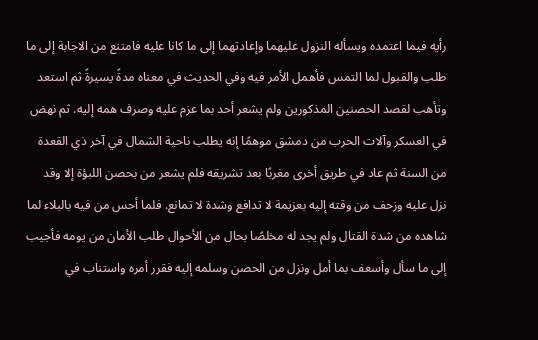رأيه فيما اعتمده ويسأله النزول عليهما وإعادتهما إلى ما كانا عليه فامتنع من الاجابة إلى ما طلب والقبول لما التمس فأهمل الأمر فيه وفي الحديث في معناه مدةً يسيرةً ثم استعد وتأهب لقصد الحصنين المذكورين ولم يشعر أحد بما عزم عليه وصرف همه إليه. ثم نهض في العسكر وآلات الحرب من دمشق موهمًا إنه يطلب ناحية الشمال في آخر ذي القعدة من السنة ثم عاد في طريق أخرى مغربًا بعد تشريقه فلم يشعر من بحصن اللبؤة إلا وقد نزل عليه وزحف من وقته إليه بعزيمة لا تدافع وشدة لا تمانع. فلما أحس من فيه بالبلاء لما شاهده من شدة القتال ولم يجد له مخلصًا بحال من الأحوال طلب الأمان من يومه فأجيب إلى ما سأل وأسعف بما أمل ونزل من الحصن وسلمه إليه فقرر أمره واستناب في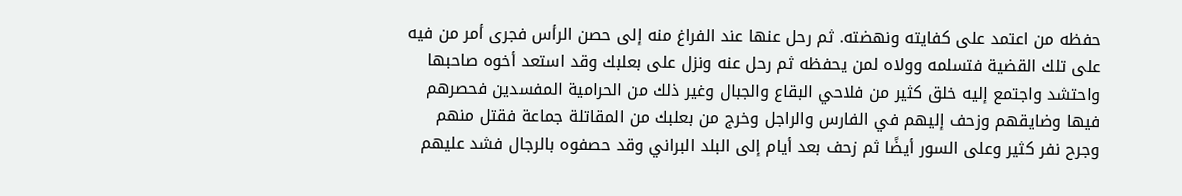حفظه من اعتمد على كفايته ونهضته. ثم رحل عنها عند الفراغ منه إلى حصن الرأس فجرى أمر من فيه على تلك القضية فتسلمه وولاه لمن يحفظه ثم رحل عنه ونزل على بعلبك وقد استعد أخوه صاحبها واحتشد واجتمع إليه خلق كثير من فلاحي البقاع والجبال وغير ذلك من الحرامية المفسدين فحصرهم فيها وضايقهم وزحف إليهم في الفارس والراجل وخرج من بعلبك من المقاتلة جماعة فقتل منهم وجرح نفر كثير وعلى السور أيضًا ثم زحف بعد أيام إلى البلد البراني وقد حصفوه بالرجال فشد عليهم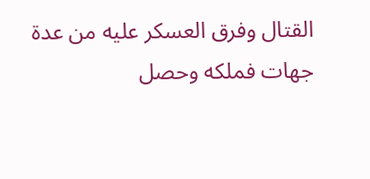القتال وفرق العسكر عليه من عدة جهات فملكه وحصل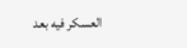العسكر فيه بعد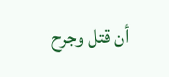أن قتل وجرح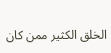الخلق الكثير ممن كان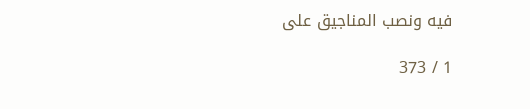فيه ونصب المناجيق على

1 / 373